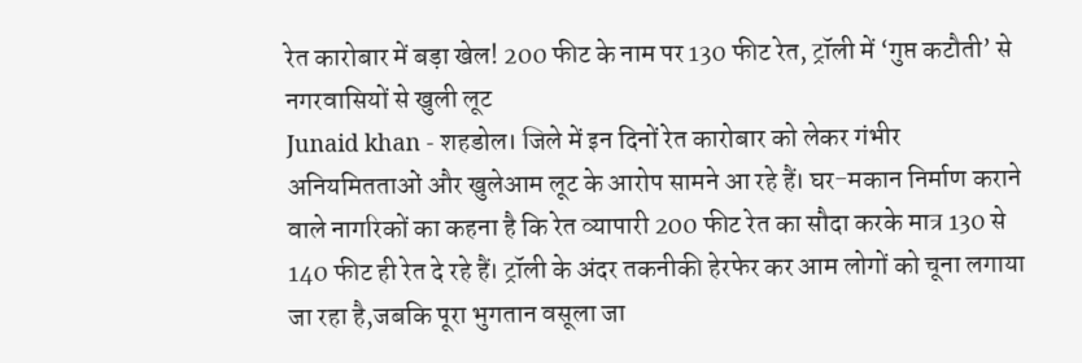रेत कारोबार में बड़ा खेल! 200 फीट के नाम पर 130 फीट रेत, ट्रॉली में ‘गुप्त कटौती’ से नगरवासियों से खुली लूट
Junaid khan - शहडोल। जिले में इन दिनों रेत कारोबार को लेकर गंभीर अनियमितताओं और खुलेआम लूट के आरोप सामने आ रहे हैं। घर-मकान निर्माण कराने वाले नागरिकों का कहना है कि रेत व्यापारी 200 फीट रेत का सौदा करके मात्र 130 से 140 फीट ही रेत दे रहे हैं। ट्रॉली के अंदर तकनीकी हेरफेर कर आम लोगों को चूना लगाया जा रहा है,जबकि पूरा भुगतान वसूला जा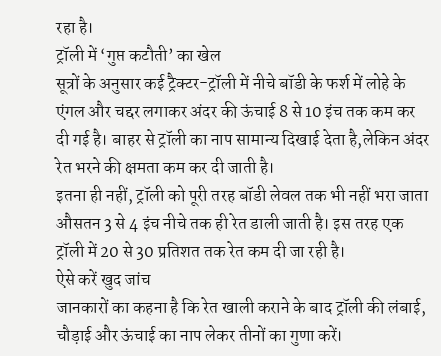रहा है।
ट्रॉली में ‘गुप्त कटौती’ का खेल
सूत्रों के अनुसार कई ट्रैक्टर-ट्रॉली में नीचे बॉडी के फर्श में लोहे के एंगल और चद्दर लगाकर अंदर की ऊंचाई 8 से 10 इंच तक कम कर दी गई है। बाहर से ट्रॉली का नाप सामान्य दिखाई देता है,लेकिन अंदर रेत भरने की क्षमता कम कर दी जाती है।
इतना ही नहीं, ट्रॉली को पूरी तरह बॉडी लेवल तक भी नहीं भरा जाता औसतन 3 से 4 इंच नीचे तक ही रेत डाली जाती है। इस तरह एक ट्रॉली में 20 से 30 प्रतिशत तक रेत कम दी जा रही है।
ऐसे करें खुद जांच
जानकारों का कहना है कि रेत खाली कराने के बाद ट्रॉली की लंबाई, चौड़ाई और ऊंचाई का नाप लेकर तीनों का गुणा करें।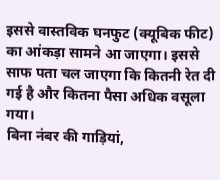इससे वास्तविक घनफुट (क्यूबिक फीट) का आंकड़ा सामने आ जाएगा। इससे साफ पता चल जाएगा कि कितनी रेत दी गई है और कितना पैसा अधिक वसूला गया।
बिना नंबर की गाड़ियां,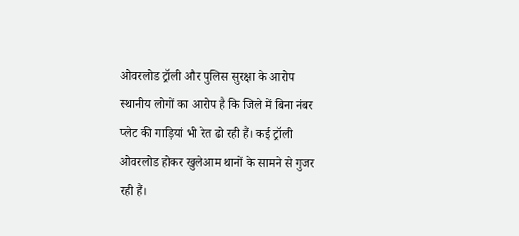ओवरलोड ट्रॉली और पुलिस सुरक्षा के आरोप
स्थानीय लोगों का आरोप है कि जिले में बिना नंबर प्लेट की गाड़ियां भी रेत ढो रही हैं। कई ट्रॉली ओवरलोड होकर खुलेआम थानों के सामने से गुजर रही हैं।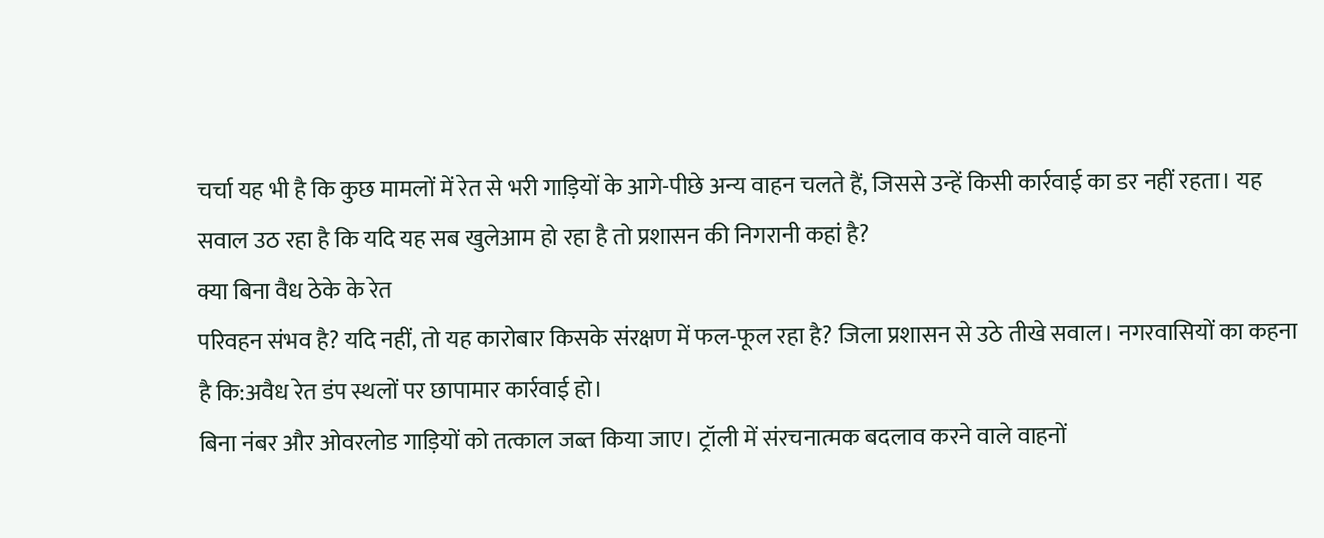चर्चा यह भी है कि कुछ मामलों में रेत से भरी गाड़ियों के आगे-पीछे अन्य वाहन चलते हैं, जिससे उन्हें किसी कार्रवाई का डर नहीं रहता। यह सवाल उठ रहा है कि यदि यह सब खुलेआम हो रहा है तो प्रशासन की निगरानी कहां है?
क्या बिना वैध ठेके के रेत
परिवहन संभव है? यदि नहीं, तो यह कारोबार किसके संरक्षण में फल-फूल रहा है? जिला प्रशासन से उठे तीखे सवाल। नगरवासियों का कहना है कि:अवैध रेत डंप स्थलों पर छापामार कार्रवाई हो।
बिना नंबर और ओवरलोड गाड़ियों को तत्काल जब्त किया जाए। ट्रॉली में संरचनात्मक बदलाव करने वाले वाहनों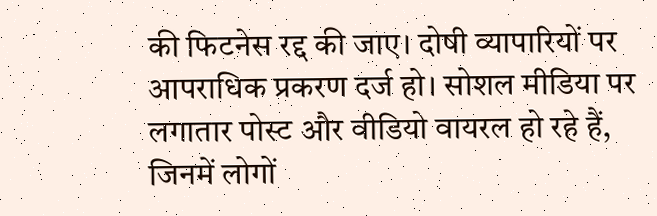की फिटनेस रद्द की जाए। दोषी व्यापारियों पर आपराधिक प्रकरण दर्ज हो। सोशल मीडिया पर लगातार पोस्ट और वीडियो वायरल हो रहे हैं, जिनमें लोगों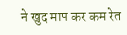ने खुद माप कर कम रेत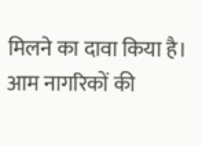मिलने का दावा किया है। आम नागरिकों की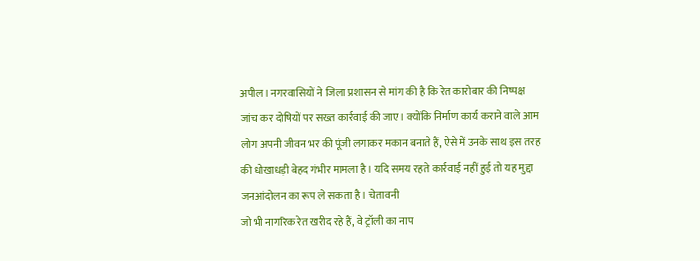अपील। नगरवासियों ने जिला प्रशासन से मांग की है कि रेत कारोबार की निष्पक्ष जांच कर दोषियों पर सख्त कार्रवाई की जाए। क्योंकि निर्माण कार्य कराने वाले आम लोग अपनी जीवन भर की पूंजी लगाकर मकान बनाते हैं, ऐसे में उनके साथ इस तरह की धोखाधड़ी बेहद गंभीर मामला है। यदि समय रहते कार्रवाई नहीं हुई तो यह मुद्दा जनआंदोलन का रूप ले सकता है। चेतावनी
जो भी नागरिक रेत खरीद रहे हैं, वे ट्रॉली का नाप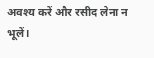अवश्य करें और रसीद लेना न भूलें।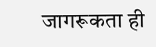जागरूकता ही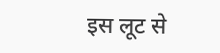इस लूट से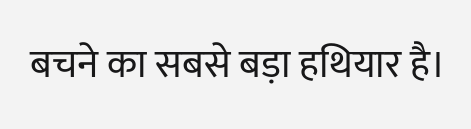बचने का सबसे बड़ा हथियार है।